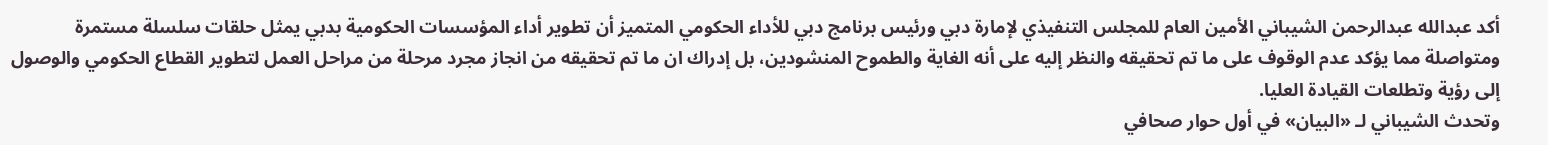أكد عبدالله عبدالرحمن الشيباني الأمين العام للمجلس التنفيذي لإمارة دبي ورئيس برنامج دبي للأداء الحكومي المتميز أن تطوير أداء المؤسسات الحكومية بدبي يمثل حلقات سلسلة مستمرة ومتواصلة مما يؤكد عدم الوقوف على ما تم تحقيقه والنظر إليه على أنه الغاية والطموح المنشودين، بل إدراك ان ما تم تحقيقه من انجاز مجرد مرحلة من مراحل العمل لتطوير القطاع الحكومي والوصول إلى رؤية وتطلعات القيادة العليا.
وتحدث الشيباني لـ «البيان» في أول حوار صحافي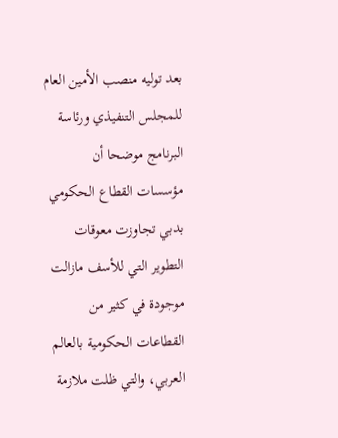بعد توليه منصب الأمين العام للمجلس التنفيذي ورئاسة البرنامج موضحا أن مؤسسات القطاع الحكومي بدبي تجاوزت معوقات التطوير التي للأسف مازالت موجودة في كثير من القطاعات الحكومية بالعالم العربي، والتي ظلت ملازمة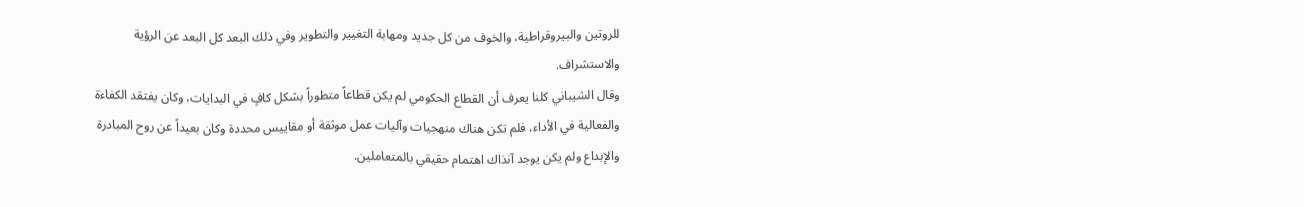للروتين والبيروقراطية، والخوف من كل جديد ومهابة التغيير والتطوير وفي ذلك البعد كل البعد عن الرؤية والاستشراف.
وقال الشيباني كلنا يعرف أن القطاع الحكومي لم يكن قطاعاً متطوراً بشكل كافٍ في البدايات، وكان يفتقد الكفاءة والفعالية في الأداء، فلم تكن هناك منهجيات وآليات عمل موثقة أو مقاييس محددة وكان بعيداً عن روح المبادرة والإبداع ولم يكن يوجد آنذاك اهتمام حقيقي بالمتعاملين.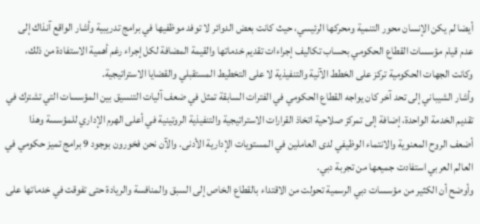أيضا لم يكن الإنسان محور التنمية ومحركها الرئيسي، حيث كانت بعض الدوائر لا توفد موظفيها في برامج تدريبية وأشار الواقع آنذاك إلى عدم قيام مؤسسات القطاع الحكومي بحساب تكاليف إجراءات تقديم خدماتها والقيمة المضافة لكل إجراء رغم أهمية الاستفادة من ذلك، وكانت الجهات الحكومية تركز على الخطط الآنية والتنفيذية لا على التخطيط المستقبلي والقضايا الاستراتيجية.
وأشار الشيباني إلى تحد آخر كان يواجه القطاع الحكومي في الفترات السابقة تمثل في ضعف آليات التنسيق بين المؤسسات التي تشترك في تقديم الخدمة الواحدة، إضافة إلى تمركز صلاحية اتخاذ القرارات الاستراتيجية والتنفيذية الروتينية في أعلى الهرم الإداري للمؤسسة وهذا أضعف الروح المعنوية والانتماء الوظيفي لدى العاملين في المستويات الإدارية الأدنى. والآن نحن فخورون بوجود 9 برامج تميز حكومي في العالم العربي استفادت جميعها من تجربة دبي.
وأوضح أن الكثير من مؤسسات دبي الرسمية تحولت من الاقتداء بالقطاع الخاص إلى السبق والمنافسة والريادة حتى تفوقت في خدماتها على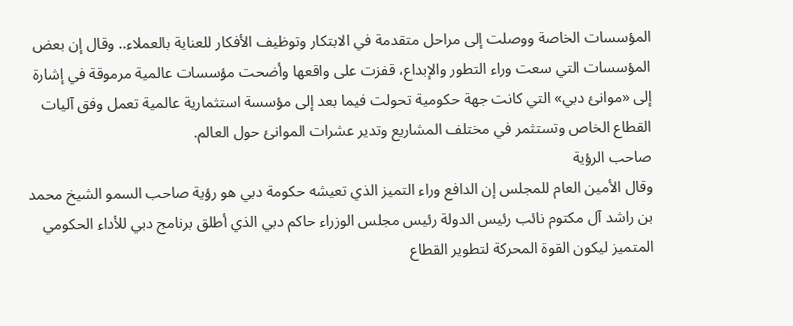المؤسسات الخاصة ووصلت إلى مراحل متقدمة في الابتكار وتوظيف الأفكار للعناية بالعملاء.. وقال إن بعض المؤسسات التي سعت وراء التطور والإبداع، قفزت على واقعها وأضحت مؤسسات عالمية مرموقة في إشارة إلى «موانئ دبي» التي كانت جهة حكومية تحولت فيما بعد إلى مؤسسة استثمارية عالمية تعمل وفق آليات القطاع الخاص وتستثمر في مختلف المشاريع وتدير عشرات الموانئ حول العالم.
صاحب الرؤية
وقال الأمين العام للمجلس إن الدافع وراء التميز الذي تعيشه حكومة دبي هو رؤية صاحب السمو الشيخ محمد بن راشد آل مكتوم نائب رئيس الدولة رئيس مجلس الوزراء حاكم دبي الذي أطلق برنامج دبي للأداء الحكومي المتميز ليكون القوة المحركة لتطوير القطاع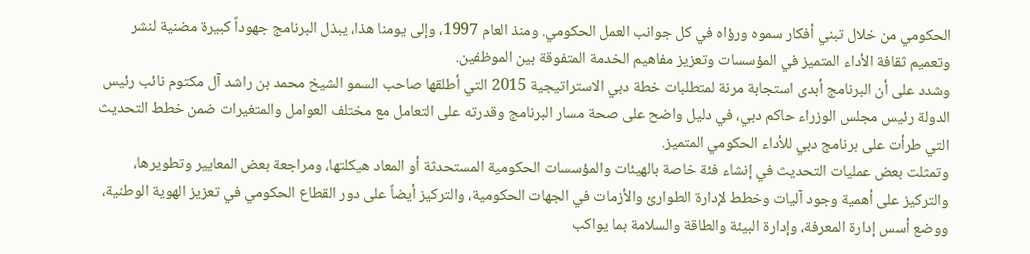الحكومي من خلال تبني أفكار سموه ورؤاه في كل جوانب العمل الحكومي. ومنذ العام 1997، وإلى يومنا هذا، يبذل البرنامج جهوداً كبيرة مضنية لنشر وتعميم ثقافة الأداء المتميز في المؤسسات وتعزيز مفاهيم الخدمة المتفوقة بين الموظفين.
وشدد على أن البرنامج أبدى استجابة مرنة لمتطلبات خطة دبي الاستراتيجية 2015 التي أطلقها صاحب السمو الشيخ محمد بن راشد آل مكتوم نائب رئيس الدولة رئيس مجلس الوزراء حاكم دبي، في دليل واضح على صحة مسار البرنامج وقدرته على التعامل مع مختلف العوامل والمتغيرات ضمن خطط التحديث التي طرأت على برنامج دبي للأداء الحكومي المتميز.
وتمثلت بعض عمليات التحديث في إنشاء فئة خاصة بالهيئات والمؤسسات الحكومية المستحدثة أو المعاد هيكلتها، ومراجعة بعض المعايير وتطويرها، والتركيز على أهمية وجود آليات وخطط لإدارة الطوارئ والأزمات في الجهات الحكومية، والتركيز أيضاً على دور القطاع الحكومي في تعزيز الهوية الوطنية، ووضع أسس إدارة المعرفة، وإدارة البيئة والطاقة والسلامة بما يواكب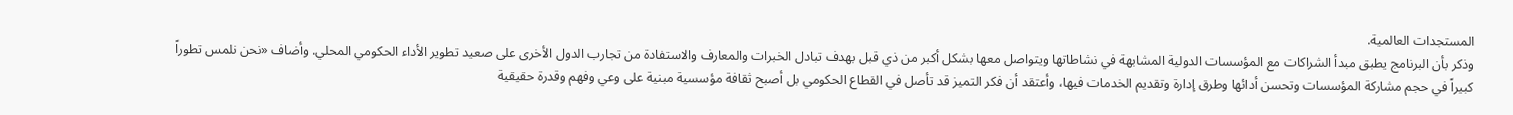المستجدات العالمية.
وذكر بأن البرنامج يطبق مبدأ الشراكات مع المؤسسات الدولية المشابهة في نشاطاتها ويتواصل معها بشكل أكبر من ذي قبل بهدف تبادل الخبرات والمعارف والاستفادة من تجارب الدول الأخرى على صعيد تطوير الأداء الحكومي المحلي. وأضاف «نحن نلمس تطوراً كبيراً في حجم مشاركة المؤسسات وتحسن أدائها وطرق إدارة وتقديم الخدمات فيها، وأعتقد أن فكر التميز قد تأصل في القطاع الحكومي بل أصبح ثقافة مؤسسية مبنية على وعي وفهم وقدرة حقيقية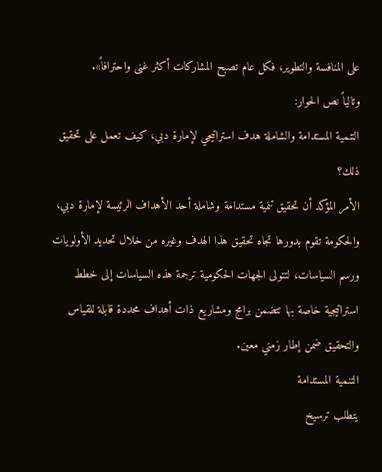على المنافسة والتطوير، فكل عام تصبح المشاركات أكثر غنى واحترافاً».
وتالياً نص الحوار:
التنمية المستدامة والشاملة هدف استراتيجي لإمارة دبي، كيف تعمل على تحقيق ذلك؟
الأمر المؤكد أن تحقيق تنمية مستدامة وشاملة أحد الأهداف الرئيسة لإمارة دبي، والحكومة تقوم بدورها تجاه تحقيق هذا الهدف وغيره من خلال تحديد الأولويات ورسم السياسات، لتتولى الجهات الحكومية ترجمة هذه السياسات إلى خطط استراتيجية خاصة بها تتضمن برامج ومشاريع ذات أهداف محددة قابلة للقياس والتحقيق ضمن إطار زمني معين.
التنمية المستدامة
يتطلب ترسيخ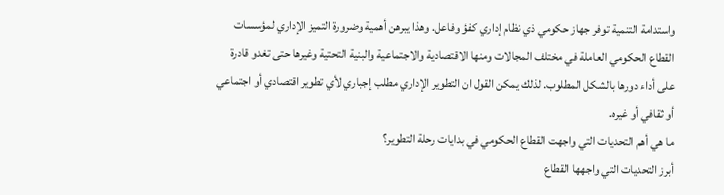واستدامة التنمية توفر جهاز حكومي ذي نظام إداري كفؤ وفاعل. وهذا يبرهن أهمية وضرورة التميز الإداري لمؤسسات القطاع الحكومي العاملة في مختلف المجالات ومنها الاقتصادية والاجتماعية والبنية التحتية وغيرها حتى تغدو قادرة على أداء دورها بالشكل المطلوب. لذلك يمكن القول ان التطوير الإداري مطلب إجباري لأي تطوير اقتصادي أو اجتماعي أو ثقافي أو غيره.
ما هي أهم التحديات التي واجهت القطاع الحكومي في بدايات رحلة التطوير؟
أبرز التحديات التي واجهها القطاع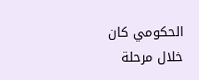الحكومي كان خلال مرحلة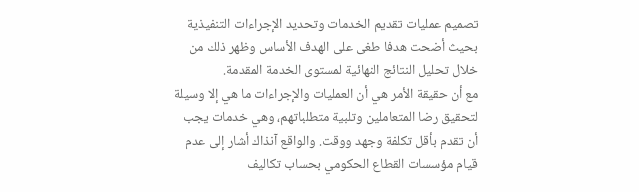تصميم عمليات تقديم الخدمات وتحديد الإجراءات التنفيذية بحيث أضحت هدفا طغى على الهدف الأساس وظهر ذلك من خلال تحليل النتائج النهائية لمستوى الخدمة المقدمة.
مع أن حقيقة الأمر هي أن العمليات والإجراءات ما هي إلا وسيلة لتحقيق رضا المتعاملين وتلبية متطلباتهم، وهي خدمات يجب أن تقدم بأقل تكلفة وجهد ووقت. والواقع آنذاك أشار إلى عدم قيام مؤسسات القطاع الحكومي بحساب تكاليف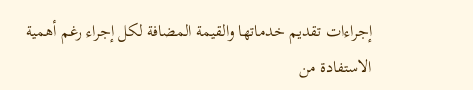إجراءات تقديم خدماتها والقيمة المضافة لكل إجراء رغم أهمية الاستفادة من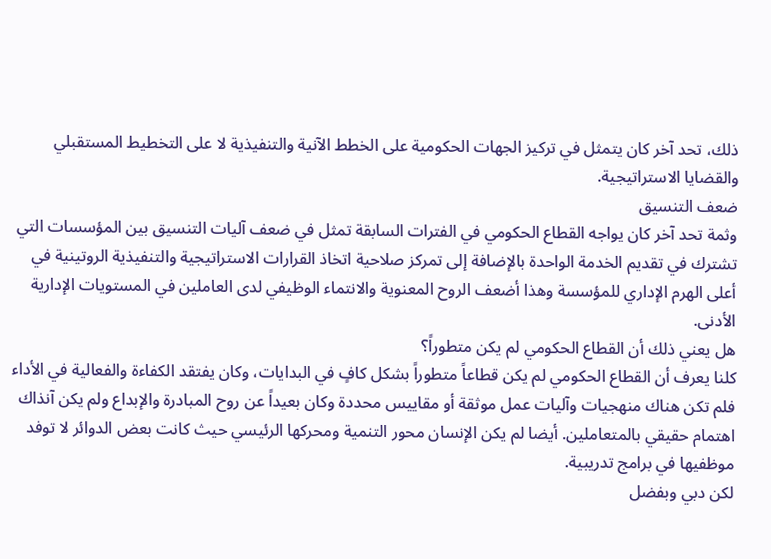ذلك، تحد آخر كان يتمثل في تركيز الجهات الحكومية على الخطط الآنية والتنفيذية لا على التخطيط المستقبلي والقضايا الاستراتيجية.
ضعف التنسيق
وثمة تحد آخر كان يواجه القطاع الحكومي في الفترات السابقة تمثل في ضعف آليات التنسيق بين المؤسسات التي تشترك في تقديم الخدمة الواحدة بالإضافة إلى تمركز صلاحية اتخاذ القرارات الاستراتيجية والتنفيذية الروتينية في أعلى الهرم الإداري للمؤسسة وهذا أضعف الروح المعنوية والانتماء الوظيفي لدى العاملين في المستويات الإدارية الأدنى.
هل يعني ذلك أن القطاع الحكومي لم يكن متطوراً؟
كلنا يعرف أن القطاع الحكومي لم يكن قطاعاً متطوراً بشكل كافٍ في البدايات، وكان يفتقد الكفاءة والفعالية في الأداء فلم تكن هناك منهجيات وآليات عمل موثقة أو مقاييس محددة وكان بعيداً عن روح المبادرة والإبداع ولم يكن آنذاك اهتمام حقيقي بالمتعاملين. أيضا لم يكن الإنسان محور التنمية ومحركها الرئيسي حيث كانت بعض الدوائر لا توفد موظفيها في برامج تدريبية.
لكن دبي وبفضل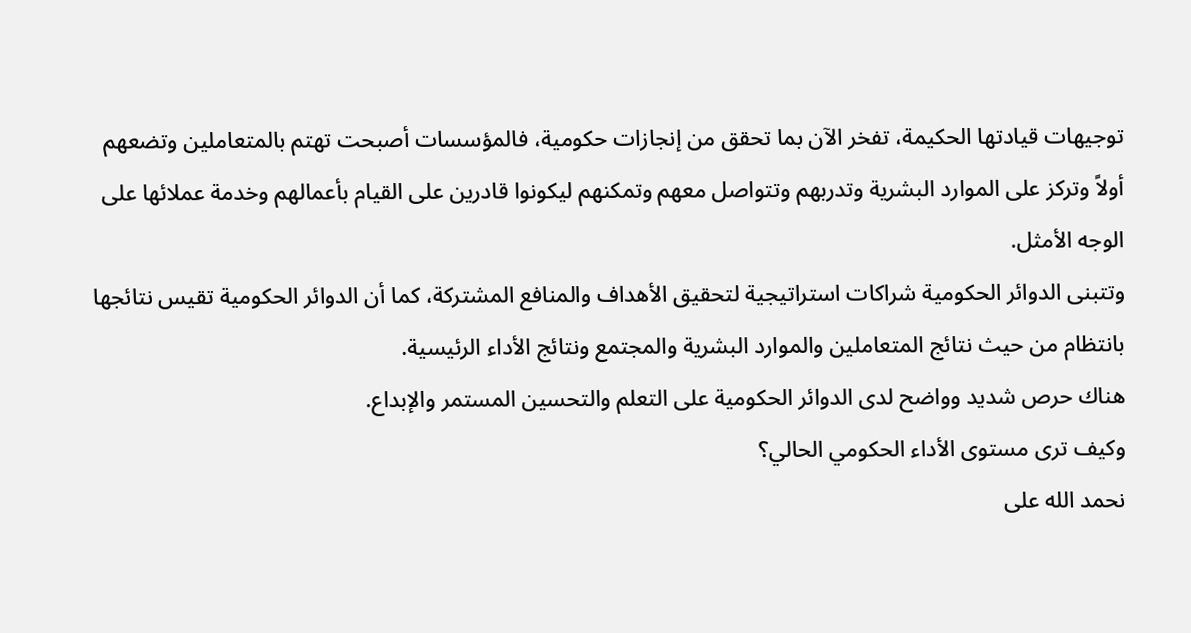توجيهات قيادتها الحكيمة، تفخر الآن بما تحقق من إنجازات حكومية، فالمؤسسات أصبحت تهتم بالمتعاملين وتضعهم أولاً وتركز على الموارد البشرية وتدربهم وتتواصل معهم وتمكنهم ليكونوا قادرين على القيام بأعمالهم وخدمة عملائها على الوجه الأمثل.
وتتبنى الدوائر الحكومية شراكات استراتيجية لتحقيق الأهداف والمنافع المشتركة، كما أن الدوائر الحكومية تقيس نتائجها بانتظام من حيث نتائج المتعاملين والموارد البشرية والمجتمع ونتائج الأداء الرئيسية.
هناك حرص شديد وواضح لدى الدوائر الحكومية على التعلم والتحسين المستمر والإبداع.
وكيف ترى مستوى الأداء الحكومي الحالي؟
نحمد الله على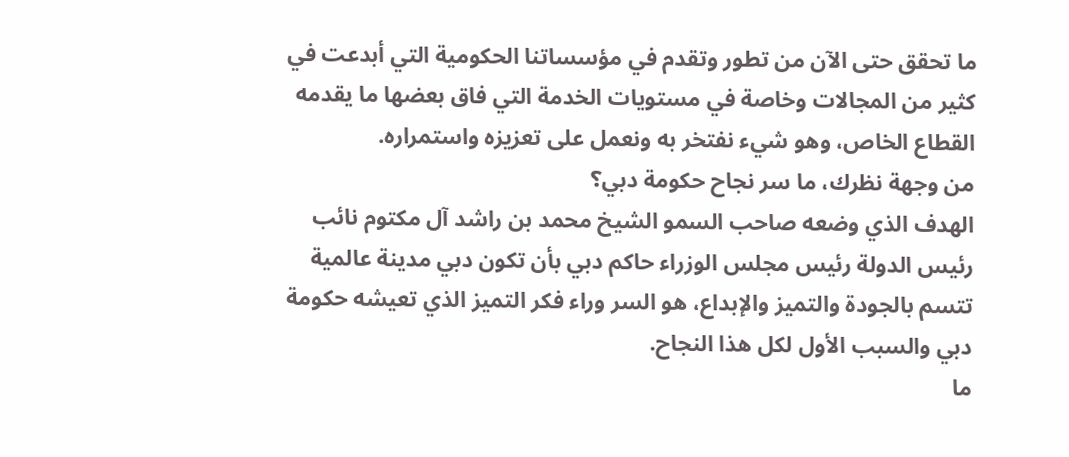ما تحقق حتى الآن من تطور وتقدم في مؤسساتنا الحكومية التي أبدعت في كثير من المجالات وخاصة في مستويات الخدمة التي فاق بعضها ما يقدمه القطاع الخاص، وهو شيء نفتخر به ونعمل على تعزيزه واستمراره.
من وجهة نظرك، ما سر نجاح حكومة دبي؟
الهدف الذي وضعه صاحب السمو الشيخ محمد بن راشد آل مكتوم نائب رئيس الدولة رئيس مجلس الوزراء حاكم دبي بأن تكون دبي مدينة عالمية تتسم بالجودة والتميز والإبداع، هو السر وراء فكر التميز الذي تعيشه حكومة دبي والسبب الأول لكل هذا النجاح.
ما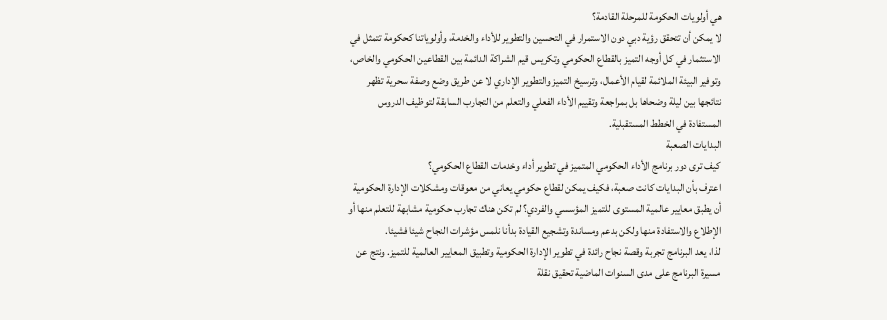هي أولويات الحكومة للمرحلة القادمة؟
لا يمكن أن تتحقق رؤية دبي دون الاستمرار في التحسين والتطوير للأداء والخدمة، وأولوياتنا كحكومة تتمثل في الاستثمار في كل أوجه التميز بالقطاع الحكومي وتكريس قيم الشراكة الدائمة بين القطاعين الحكومي والخاص، وتوفير البيئة الملائمة لقيام الأعمال، وترسيخ التميز والتطوير الإداري لا عن طريق وضع وصفة سحرية تظهر نتائجها بين ليلة وضحاها بل بمراجعة وتقييم الأداء الفعلي والتعلم من التجارب السابقة لتوظيف الدروس المستفادة في الخطط المستقبلية.
البدايات الصعبة
كيف ترى دور برنامج الأداء الحكومي المتميز في تطوير أداء وخدمات القطاع الحكومي؟
اعترف بأن البدايات كانت صعبة، فكيف يمكن لقطاع حكومي يعاني من معوقات ومشكلات الإدارة الحكومية أن يطبق معايير عالمية المستوى للتميز المؤسسي والفردي؟ لم تكن هناك تجارب حكومية مشابهة للتعلم منها أو الإطلاع والاستفادة منها ولكن بدعم ومساندة وتشجيع القيادة بدأنا نلمس مؤشرات النجاح شيئا فشيئا.
لذا، يعد البرنامج تجربة وقصة نجاح رائدة في تطوير الإدارة الحكومية وتطبيق المعايير العالمية للتميز. ونتج عن مسيرة البرنامج على مدى السنوات الماضية تحقيق نقلة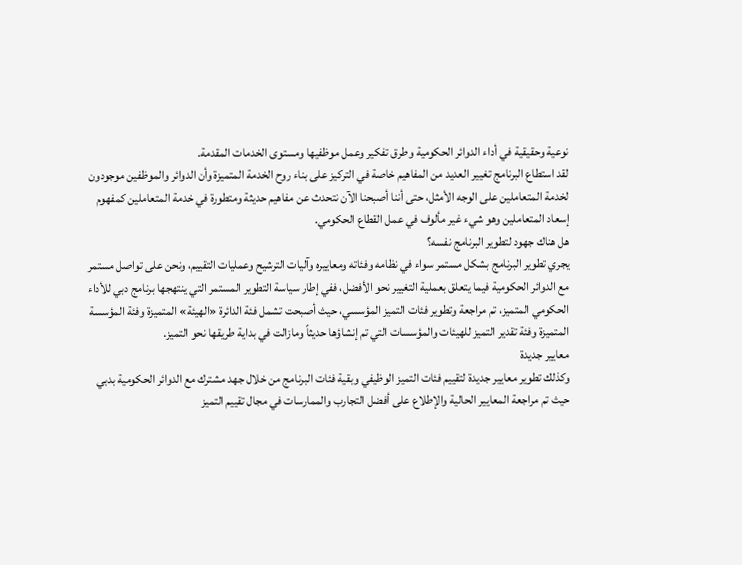نوعية وحقيقية في أداء الدوائر الحكومية وطرق تفكير وعمل موظفيها ومستوى الخدمات المقدمة.
لقد استطاع البرنامج تغيير العديد من المفاهيم خاصة في التركيز على بناء روح الخدمة المتميزة وأن الدوائر والموظفين موجودون لخدمة المتعاملين على الوجه الأمثل، حتى أننا أصبحنا الآن نتحدث عن مفاهيم حديثة ومتطورة في خدمة المتعاملين كمفهوم إسعاد المتعاملين وهو شيء غير مألوف في عمل القطاع الحكومي.
هل هناك جهود لتطوير البرنامج نفسه؟
يجري تطوير البرنامج بشكل مستمر سواء في نظامه وفئاته ومعاييره وآليات الترشيح وعمليات التقييم، ونحن على تواصل مستمر مع الدوائر الحكومية فيما يتعلق بعملية التغيير نحو الأفضل، ففي إطار سياسة التطوير المستمر التي ينتهجها برنامج دبي للأداء الحكومي المتميز، تم مراجعة وتطوير فئات التميز المؤسسي، حيث أصبحت تشمل فئة الدائرة «الهيئة» المتميزة وفئة المؤسسة المتميزة وفئة تقدير التميز للهيئات والمؤسسات التي تم إنشاؤها حديثاً ومازالت في بداية طريقها نحو التميز.
معايير جديدة
وكذلك تطوير معايير جديدة لتقييم فئات التميز الوظيفي وبقية فئات البرنامج من خلال جهد مشترك مع الدوائر الحكومية بدبي حيث تم مراجعة المعايير الحالية والإطلاع على أفضل التجارب والممارسات في مجال تقييم التميز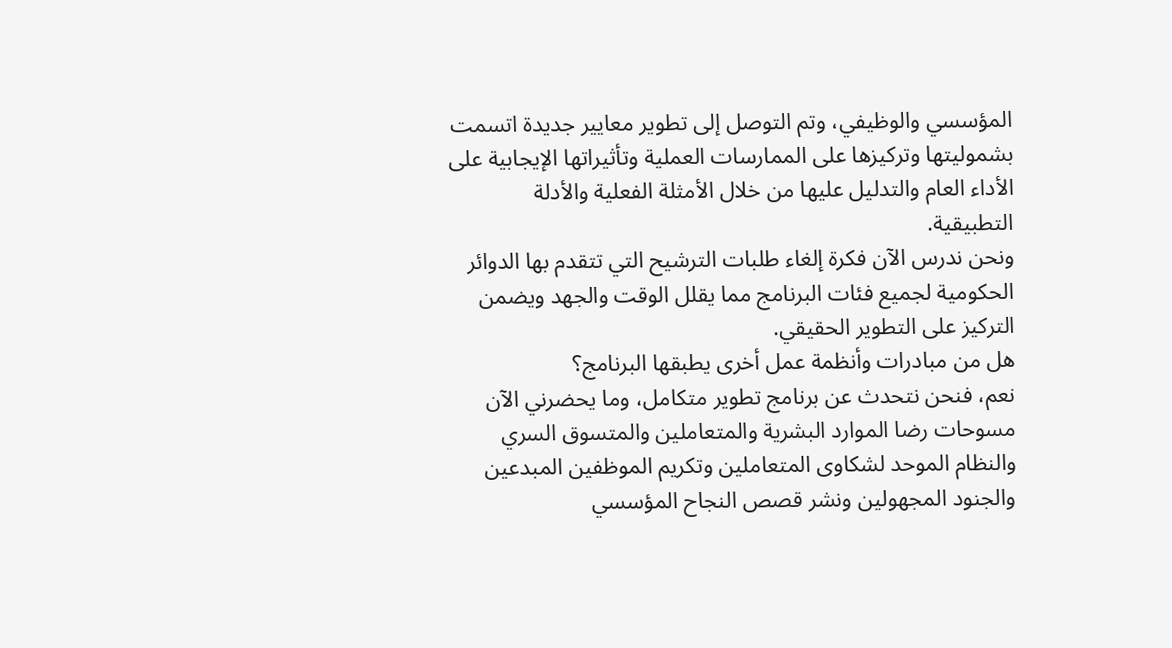المؤسسي والوظيفي، وتم التوصل إلى تطوير معايير جديدة اتسمت بشموليتها وتركيزها على الممارسات العملية وتأثيراتها الإيجابية على الأداء العام والتدليل عليها من خلال الأمثلة الفعلية والأدلة التطبيقية.
ونحن ندرس الآن فكرة إلغاء طلبات الترشيح التي تتقدم بها الدوائر الحكومية لجميع فئات البرنامج مما يقلل الوقت والجهد ويضمن التركيز على التطوير الحقيقي.
هل من مبادرات وأنظمة عمل أخرى يطبقها البرنامج؟
نعم، فنحن نتحدث عن برنامج تطوير متكامل، وما يحضرني الآن مسوحات رضا الموارد البشرية والمتعاملين والمتسوق السري والنظام الموحد لشكاوى المتعاملين وتكريم الموظفين المبدعين والجنود المجهولين ونشر قصص النجاح المؤسسي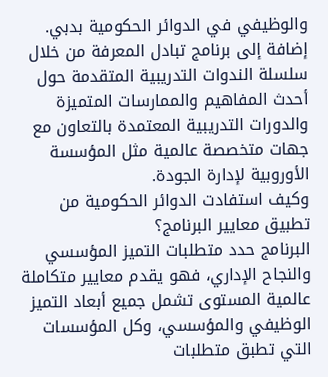والوظيفي في الدوائر الحكومية بدبي.
إضافة إلى برنامج تبادل المعرفة من خلال سلسلة الندوات التدريبية المتقدمة حول أحدث المفاهيم والممارسات المتميزة والدورات التدريبية المعتمدة بالتعاون مع جهات متخصصة عالمية مثل المؤسسة الأوروبية لإدارة الجودة.
وكيف استفادت الدوائر الحكومية من تطبيق معايير البرنامج؟
البرنامج حدد متطلبات التميز المؤسسي والنجاح الإداري، فهو يقدم معايير متكاملة عالمية المستوى تشمل جميع أبعاد التميز الوظيفي والمؤسسي، وكل المؤسسات التي تطبق متطلبات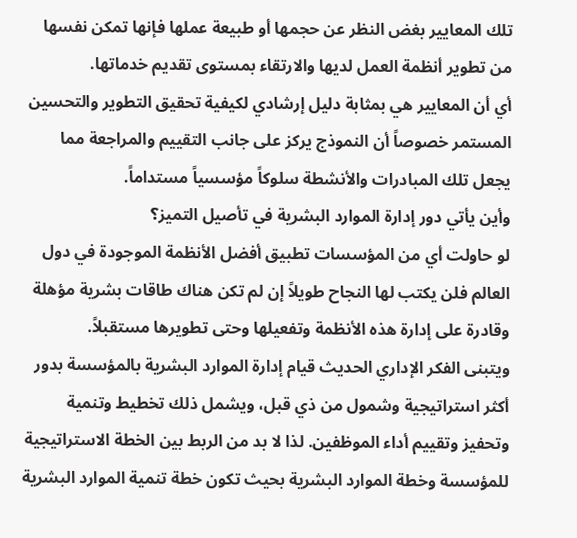تلك المعايير بغض النظر عن حجمها أو طبيعة عملها فإنها تمكن نفسها من تطوير أنظمة العمل لديها والارتقاء بمستوى تقديم خدماتها.
أي أن المعايير هي بمثابة دليل إرشادي لكيفية تحقيق التطوير والتحسين المستمر خصوصاً أن النموذج يركز على جانب التقييم والمراجعة مما يجعل تلك المبادرات والأنشطة سلوكاً مؤسسياً مستداماً.
وأين يأتي دور إدارة الموارد البشرية في تأصيل التميز؟
لو حاولت أي من المؤسسات تطبيق أفضل الأنظمة الموجودة في دول العالم فلن يكتب لها النجاح طويلاً إن لم تكن هناك طاقات بشرية مؤهلة وقادرة على إدارة هذه الأنظمة وتفعيلها وحتى تطويرها مستقبلاً.
ويتبنى الفكر الإداري الحديث قيام إدارة الموارد البشرية بالمؤسسة بدور أكثر استراتيجية وشمول من ذي قبل، ويشمل ذلك تخطيط وتنمية وتحفيز وتقييم أداء الموظفين. لذا لا بد من الربط بين الخطة الاستراتيجية للمؤسسة وخطة الموارد البشرية بحيث تكون خطة تنمية الموارد البشرية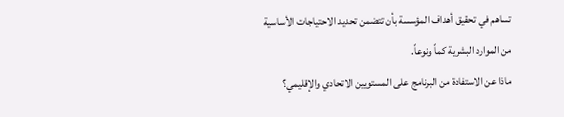تساهم في تحقيق أهداف المؤسسة بأن تتضمن تحديد الاحتياجات الأساسية من الموارد البشرية كماً ونوعاً.
ماذا عن الاستفادة من البرنامج على المستويين الاتحادي والإقليمي؟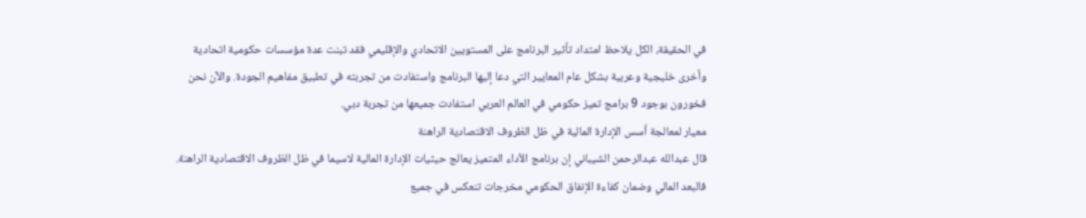في الحقيقة، الكل يلاحظ امتداد تأثير البرنامج على المستويين الاتحادي والإقليمي فقد تبنت عدة مؤسسات حكومية اتحادية وأخرى خليجية وعربية بشكل عام المعايير التي دعا إليها البرنامج واستفادت من تجربته في تطبيق مفاهيم الجودة. والآن نحن فخورون بوجود 9 برامج تميز حكومي في العالم العربي استفادت جميعها من تجربة دبي.
معيار لمعالجة أسس الإدارة المالية في ظل الظروف الاقتصادية الراهنة
قال عبدالله عبدالرحمن الشيباني إن برنامج الأداء المتميز يعالج حيثيات الإدارة المالية لاسيما في ظل الظروف الاقتصادية الراهنة.
فالبعد المالي وضمان كفاءة الإنفاق الحكومي مخرجات تنعكس في جميع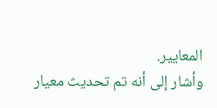المعايير.
وأشار إلى أنه تم تحديث معيار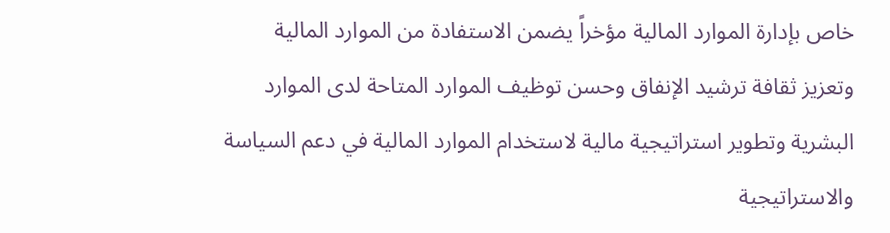خاص بإدارة الموارد المالية مؤخراً يضمن الاستفادة من الموارد المالية وتعزيز ثقافة ترشيد الإنفاق وحسن توظيف الموارد المتاحة لدى الموارد البشرية وتطوير استراتيجية مالية لاستخدام الموارد المالية في دعم السياسة والاستراتيجية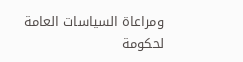ومراعاة السياسات العامة لحكومة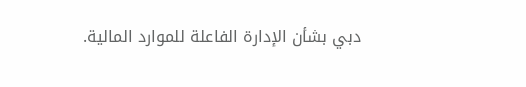دبي بشأن الإدارة الفاعلة للموارد المالية.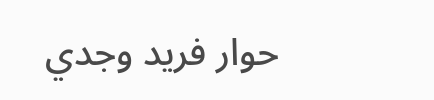حوار فريد وجدي